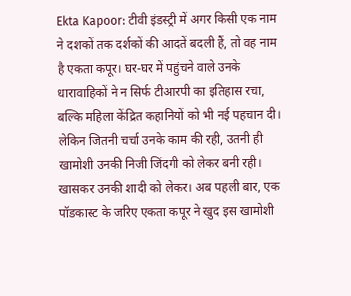Ekta Kapoor: टीवी इंडस्ट्री में अगर किसी एक नाम ने दशकों तक दर्शकों की आदतें बदली हैं, तो वह नाम है एकता कपूर। घर-घर में पहुंचने वाले उनके धारावाहिकों ने न सिर्फ टीआरपी का इतिहास रचा, बल्कि महिला केंद्रित कहानियों को भी नई पहचान दी। लेकिन जितनी चर्चा उनके काम की रही, उतनी ही खामोशी उनकी निजी जिंदगी को लेकर बनी रही। खासकर उनकी शादी को लेकर। अब पहली बार, एक पॉडकास्ट के जरिए एकता कपूर ने खुद इस खामोशी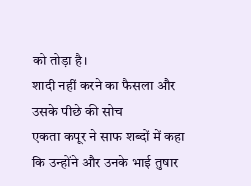को तोड़ा है।
शादी नहीं करने का फैसला और उसके पीछे की सोच
एकता कपूर ने साफ शब्दों में कहा कि उन्होंने और उनके भाई तुषार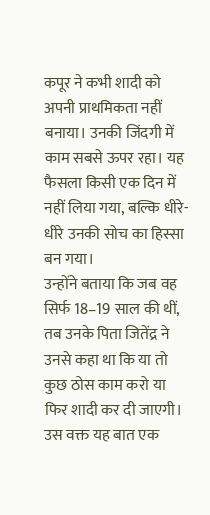कपूर ने कभी शादी को अपनी प्राथमिकता नहीं बनाया। उनकी जिंदगी में काम सबसे ऊपर रहा। यह फैसला किसी एक दिन में नहीं लिया गया, बल्कि धीरे-धीरे उनकी सोच का हिस्सा बन गया।
उन्होंने बताया कि जब वह सिर्फ 18–19 साल की थीं, तब उनके पिता जितेंद्र ने उनसे कहा था कि या तो कुछ ठोस काम करो या फिर शादी कर दी जाएगी। उस वक्त यह बात एक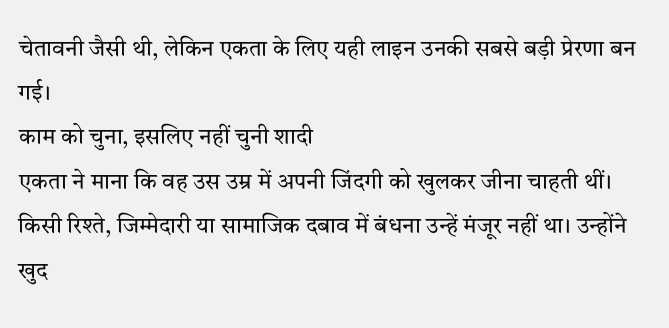चेतावनी जैसी थी, लेकिन एकता के लिए यही लाइन उनकी सबसे बड़ी प्रेरणा बन गई।
काम को चुना, इसलिए नहीं चुनी शादी
एकता ने माना कि वह उस उम्र में अपनी जिंदगी को खुलकर जीना चाहती थीं। किसी रिश्ते, जिम्मेदारी या सामाजिक दबाव में बंधना उन्हें मंजूर नहीं था। उन्होंने खुद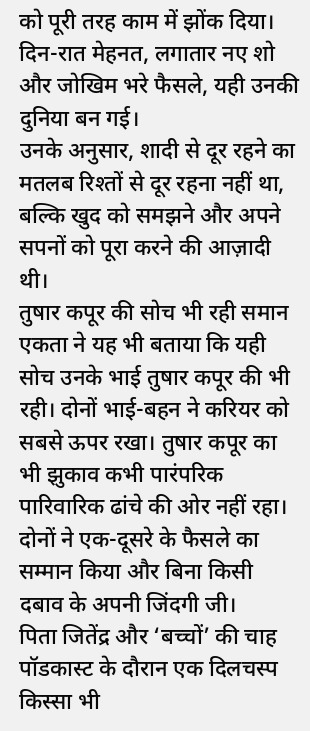को पूरी तरह काम में झोंक दिया। दिन-रात मेहनत, लगातार नए शो और जोखिम भरे फैसले, यही उनकी दुनिया बन गई।
उनके अनुसार, शादी से दूर रहने का मतलब रिश्तों से दूर रहना नहीं था, बल्कि खुद को समझने और अपने सपनों को पूरा करने की आज़ादी थी।
तुषार कपूर की सोच भी रही समान
एकता ने यह भी बताया कि यही सोच उनके भाई तुषार कपूर की भी रही। दोनों भाई-बहन ने करियर को सबसे ऊपर रखा। तुषार कपूर का भी झुकाव कभी पारंपरिक पारिवारिक ढांचे की ओर नहीं रहा। दोनों ने एक-दूसरे के फैसले का सम्मान किया और बिना किसी दबाव के अपनी जिंदगी जी।
पिता जितेंद्र और ‘बच्चों’ की चाह
पॉडकास्ट के दौरान एक दिलचस्प किस्सा भी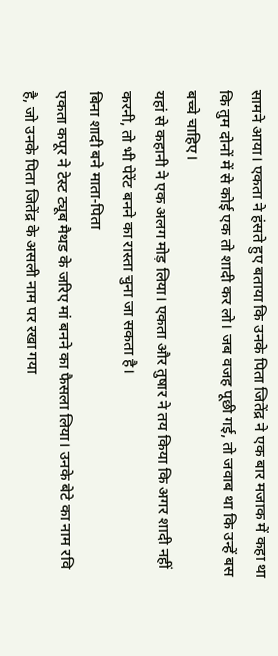सामने आया। एकता ने हंसते हुए बताया कि उनके पिता जितेंद्र ने एक बार मजाक में कहा था कि तुम दोनों में से कोई एक तो शादी कर लो। जब वजह पूछी गई, तो जवाब था कि उन्हें बस बच्चे चाहिए।
यहां से कहानी ने एक अलग मोड़ लिया। एकता और तुषार ने तय किया कि अगर शादी नहीं करनी, तो भी पेरेंट बनने का रास्ता चुना जा सकता है।
बिना शादी बने माता-पिता
एकता कपूर ने टेस्ट ट्यूब मैथड के जरिए मां बनने का फैसला लिया। उनके बेटे का नाम रवि है, जो उनके पिता जितेंद्र के असली नाम पर रखा गया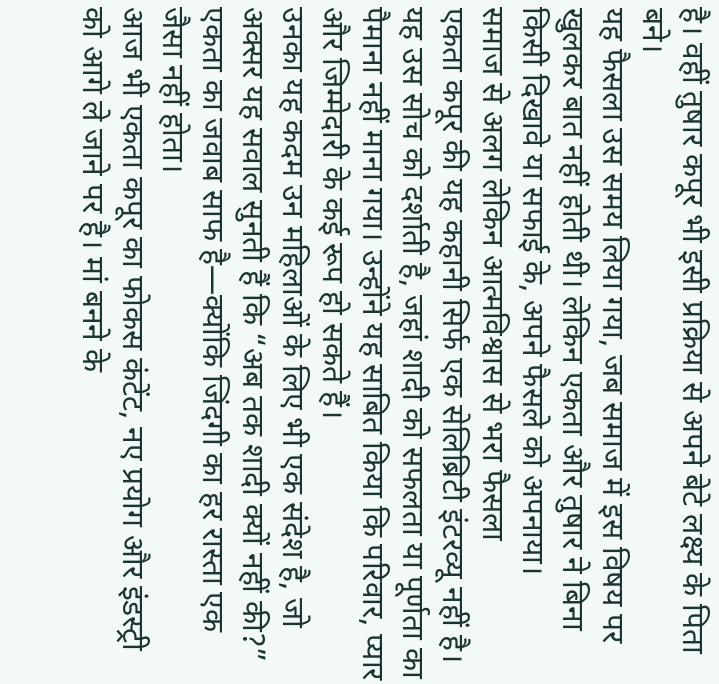है। वहीं तुषार कपूर भी इसी प्रक्रिया से अपने बेटे लक्ष्य के पिता बने।
यह फैसला उस समय लिया गया, जब समाज में इस विषय पर खुलकर बात नहीं होती थी। लेकिन एकता और तुषार ने बिना किसी दिखावे या सफाई के, अपने फैसले को अपनाया।
समाज से अलग लेकिन आत्मविश्वास से भरा फैसला
एकता कपूर की यह कहानी सिर्फ एक सेलिब्रिटी इंटरव्यू नहीं है। यह उस सोच को दर्शाती है, जहां शादी को सफलता या पूर्णता का पैमाना नहीं माना गया। उन्होंने यह साबित किया कि परिवार, प्यार और जिम्मेदारी के कई रूप हो सकते हैं।
उनका यह कदम उन महिलाओं के लिए भी एक संदेश है, जो अक्सर यह सवाल सुनती हैं कि “अब तक शादी क्यों नहीं की?” एकता का जवाब साफ है—क्योंकि जिंदगी का हर रास्ता एक जैसा नहीं होता।
आज भी एकता कपूर का फोकस कंटेंट, नए प्रयोग और इंडस्ट्री को आगे ले जाने पर है। मां बनने के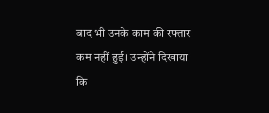बाद भी उनके काम की रफ्तार कम नहीं हुई। उन्होंने दिखाया कि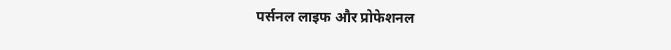पर्सनल लाइफ और प्रोफेशनल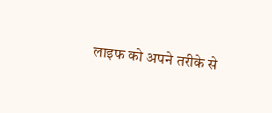लाइफ को अपने तरीके से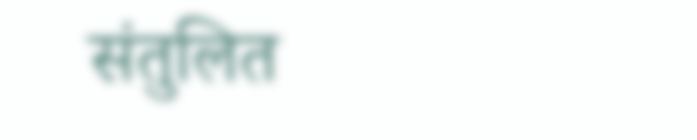संतुलित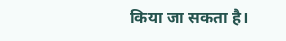किया जा सकता है।